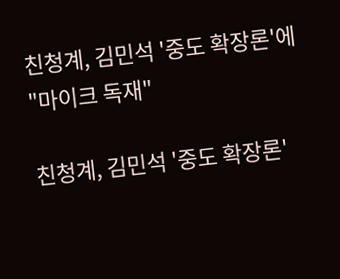친청계, 김민석 '중도 확장론'에 "마이크 독재"

친청계, 김민석 '중도 확장론'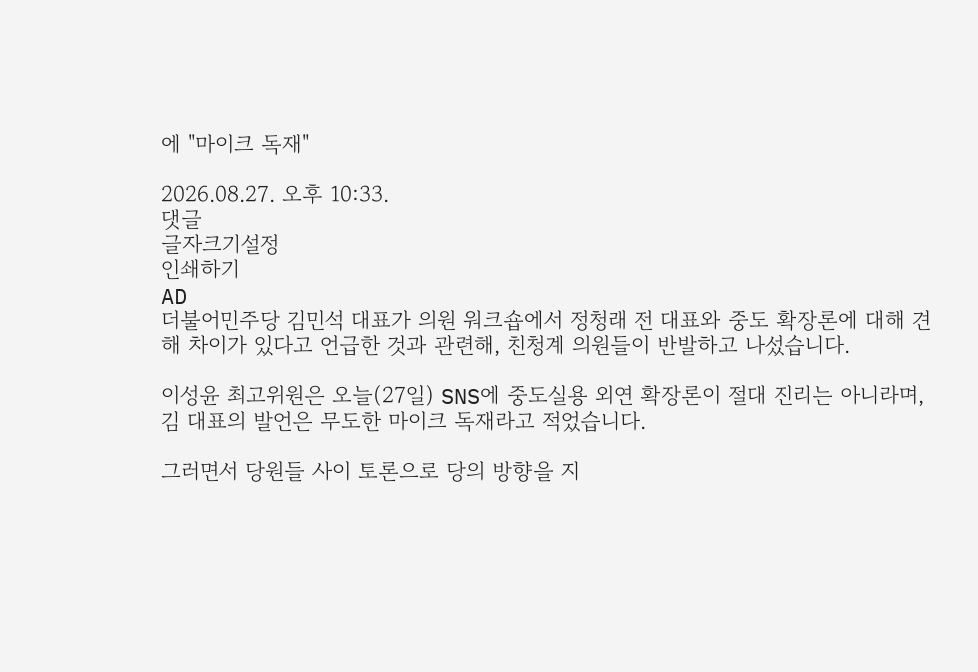에 "마이크 독재"

2026.08.27. 오후 10:33.
댓글
글자크기설정
인쇄하기
AD
더불어민주당 김민석 대표가 의원 워크숍에서 정청래 전 대표와 중도 확장론에 대해 견해 차이가 있다고 언급한 것과 관련해, 친청계 의원들이 반발하고 나섰습니다.

이성윤 최고위원은 오늘(27일) SNS에 중도실용 외연 확장론이 절대 진리는 아니라며, 김 대표의 발언은 무도한 마이크 독재라고 적었습니다.

그러면서 당원들 사이 토론으로 당의 방향을 지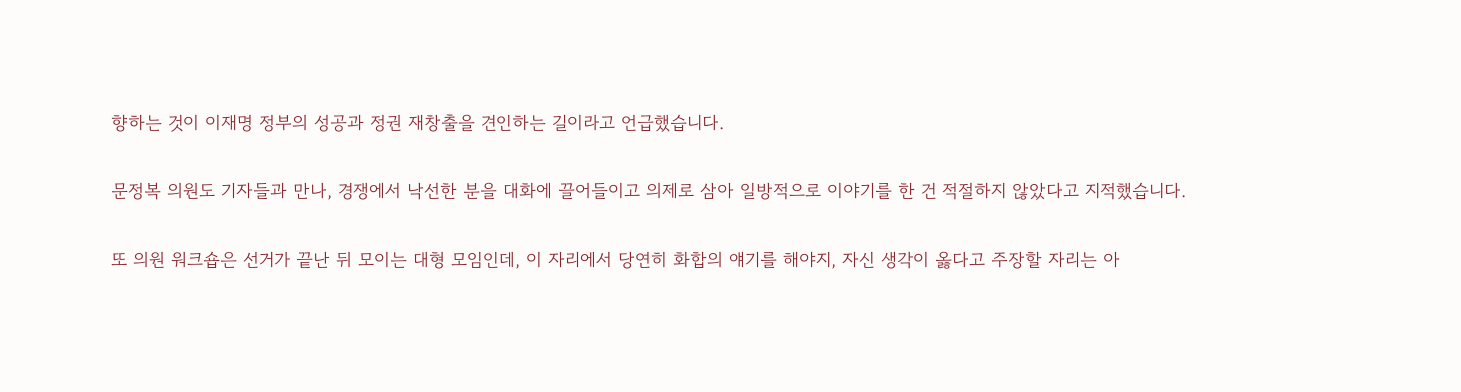향하는 것이 이재명 정부의 성공과 정권 재창출을 견인하는 길이라고 언급했습니다.

문정복 의원도 기자들과 만나, 경쟁에서 낙선한 분을 대화에 끌어들이고 의제로 삼아 일방적으로 이야기를 한 건 적절하지 않았다고 지적했습니다.

또 의원 워크숍은 선거가 끝난 뒤 모이는 대형 모임인데, 이 자리에서 당연히 화합의 얘기를 해야지, 자신 생각이 옳다고 주장할 자리는 아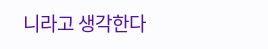니라고 생각한다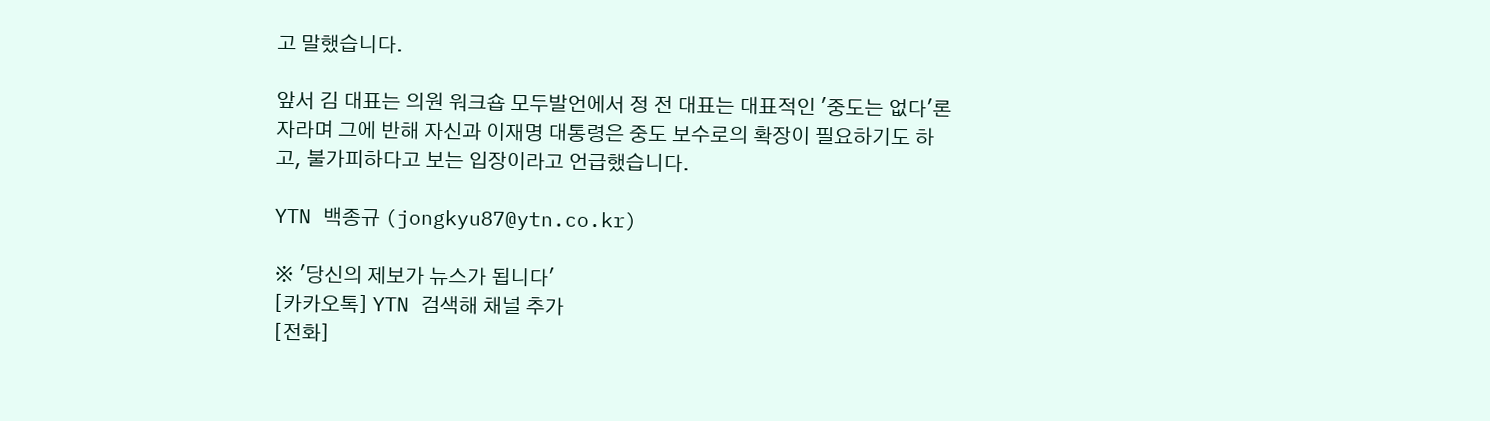고 말했습니다.

앞서 김 대표는 의원 워크숍 모두발언에서 정 전 대표는 대표적인 '중도는 없다'론자라며 그에 반해 자신과 이재명 대통령은 중도 보수로의 확장이 필요하기도 하고, 불가피하다고 보는 입장이라고 언급했습니다.

YTN 백종규 (jongkyu87@ytn.co.kr)

※ '당신의 제보가 뉴스가 됩니다'
[카카오톡] YTN 검색해 채널 추가
[전화]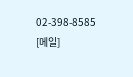02-398-8585
[메일]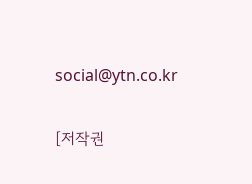social@ytn.co.kr


[저작권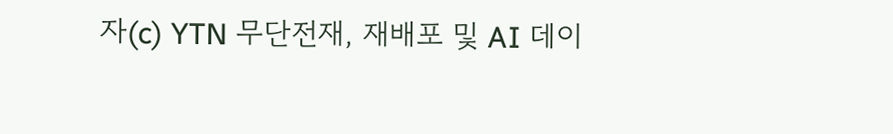자(c) YTN 무단전재, 재배포 및 AI 데이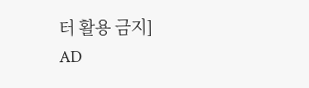터 활용 금지]
AD